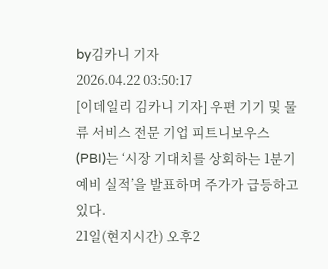by김카니 기자
2026.04.22 03:50:17
[이데일리 김카니 기자] 우편 기기 및 물류 서비스 전문 기업 피트니보우스(PBI)는 ‘시장 기대치를 상회하는 1분기 예비 실적’을 발표하며 주가가 급등하고 있다.
21일(현지시간) 오후2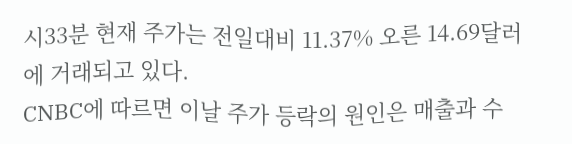시33분 현재 주가는 전일대비 11.37% 오른 14.69달러에 거래되고 있다.
CNBC에 따르면 이날 주가 등락의 원인은 매출과 수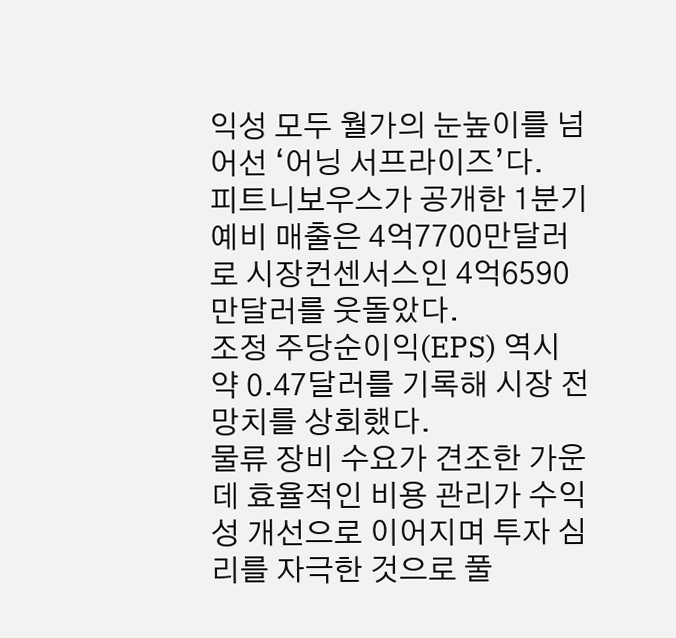익성 모두 월가의 눈높이를 넘어선 ‘어닝 서프라이즈’다.
피트니보우스가 공개한 1분기 예비 매출은 4억7700만달러로 시장컨센서스인 4억6590만달러를 웃돌았다.
조정 주당순이익(EPS) 역시 약 0.47달러를 기록해 시장 전망치를 상회했다.
물류 장비 수요가 견조한 가운데 효율적인 비용 관리가 수익성 개선으로 이어지며 투자 심리를 자극한 것으로 풀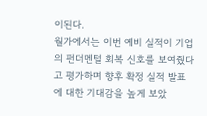이된다.
월가에서는 이번 예비 실적이 기업의 펀더멘털 회복 신호를 보여줬다고 평가하며 향후 확정 실적 발표에 대한 기대감을 높게 보았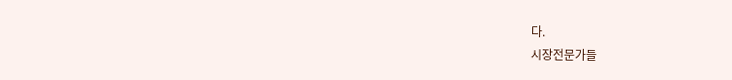다.
시장전문가들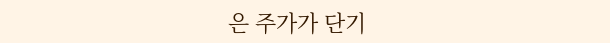은 주가가 단기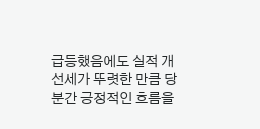급등했음에도 실적 개선세가 뚜렷한 만큼 당분간 긍정적인 흐름을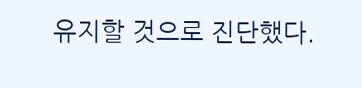유지할 것으로 진단했다.